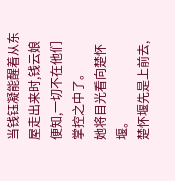当钱钰凝能醒着从东屋走出来时,钱云娘便知,一切不在他们掌控之中了。
她将目光看向楚怀堰。
楚怀堰先是上前去,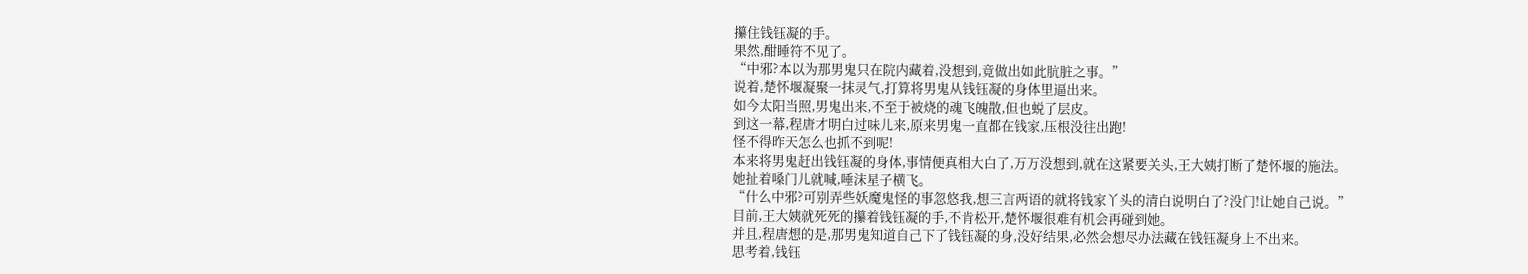攥住钱钰凝的手。
果然,酣睡符不见了。
“中邪?本以为那男鬼只在院内藏着,没想到,竟做出如此肮脏之事。”
说着,楚怀堰凝聚一抹灵气,打算将男鬼从钱钰凝的身体里逼出来。
如今太阳当照,男鬼出来,不至于被烧的魂飞魄散,但也蜕了层皮。
到这一幕,程唐才明白过味儿来,原来男鬼一直都在钱家,压根没往出跑!
怪不得昨天怎么也抓不到呢!
本来将男鬼赶出钱钰凝的身体,事情便真相大白了,万万没想到,就在这紧要关头,王大姨打断了楚怀堰的施法。
她扯着嗓门儿就喊,唾沫星子横飞。
“什么中邪?可别弄些妖魔鬼怪的事忽悠我,想三言两语的就将钱家丫头的清白说明白了?没门!让她自己说。”
目前,王大姨就死死的攥着钱钰凝的手,不肯松开,楚怀堰很难有机会再碰到她。
并且,程唐想的是,那男鬼知道自己下了钱钰凝的身,没好结果,必然会想尽办法藏在钱钰凝身上不出来。
思考着,钱钰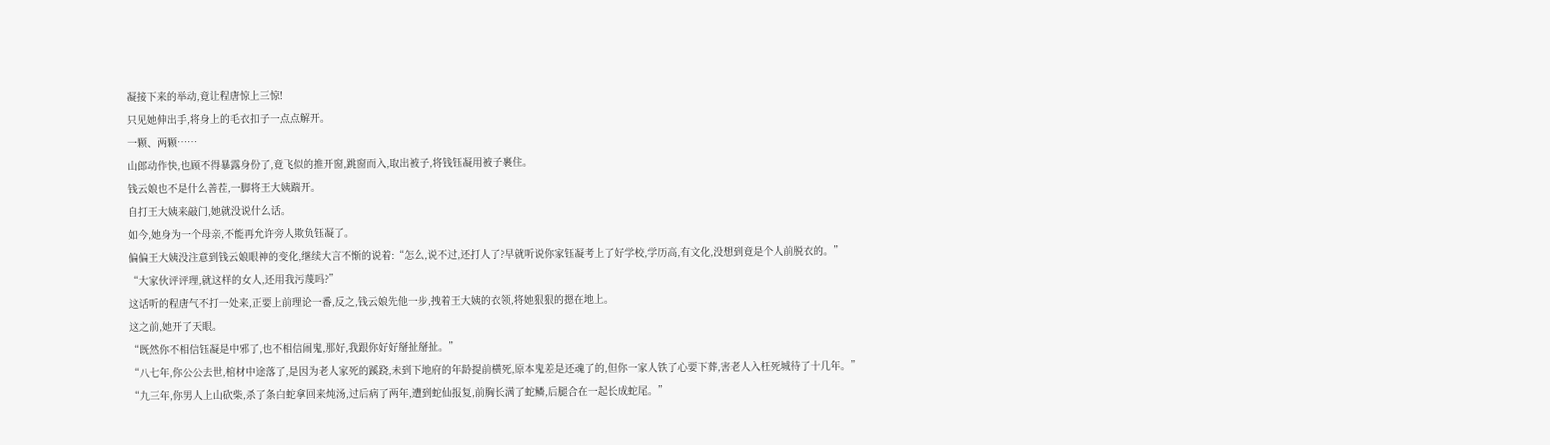凝接下来的举动,竟让程唐惊上三惊!
只见她伸出手,将身上的毛衣扣子一点点解开。
一颗、两颗……
山郎动作快,也顾不得暴露身份了,竟飞似的推开窗,跳窗而入,取出被子,将钱钰凝用被子裹住。
钱云娘也不是什么善茬,一脚将王大姨踹开。
自打王大姨来敲门,她就没说什么话。
如今,她身为一个母亲,不能再允许旁人欺负钰凝了。
偏偏王大姨没注意到钱云娘眼神的变化,继续大言不惭的说着:“怎么,说不过,还打人了?早就听说你家钰凝考上了好学校,学历高,有文化,没想到竟是个人前脱衣的。”
“大家伙评评理,就这样的女人,还用我污蔑吗?”
这话听的程唐气不打一处来,正要上前理论一番,反之,钱云娘先他一步,拽着王大姨的衣领,将她狠狠的摁在地上。
这之前,她开了天眼。
“既然你不相信钰凝是中邪了,也不相信闹鬼,那好,我跟你好好掰扯掰扯。”
“八七年,你公公去世,棺材中途落了,是因为老人家死的蹊跷,未到下地府的年龄提前横死,原本鬼差是还魂了的,但你一家人铁了心要下葬,害老人入枉死城待了十几年。”
“九三年,你男人上山砍柴,杀了条白蛇拿回来炖汤,过后病了两年,遭到蛇仙报复,前胸长满了蛇鳞,后腿合在一起长成蛇尾。”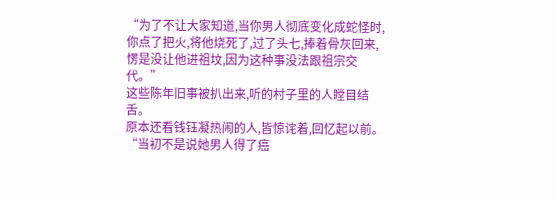“为了不让大家知道,当你男人彻底变化成蛇怪时,你点了把火,将他烧死了,过了头七,捧着骨灰回来,愣是没让他进祖坟,因为这种事没法跟祖宗交代。”
这些陈年旧事被扒出来,听的村子里的人瞠目结舌。
原本还看钱钰凝热闹的人,皆惊诧着,回忆起以前。
“当初不是说她男人得了癌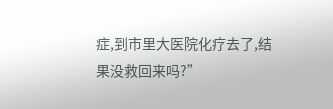症,到市里大医院化疗去了,结果没救回来吗?”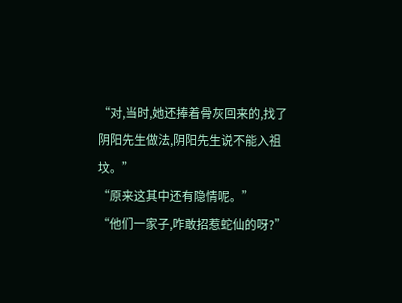“对,当时,她还捧着骨灰回来的,找了阴阳先生做法,阴阳先生说不能入祖坟。”
“原来这其中还有隐情呢。”
“他们一家子,咋敢招惹蛇仙的呀?”